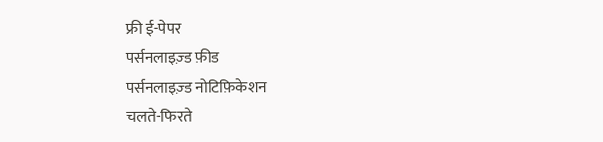फ्री ई-पेपर
पर्सनलाइज़्ड फ़ीड
पर्सनलाइज़्ड नोटिफ़िकेशन
चलते-फिरते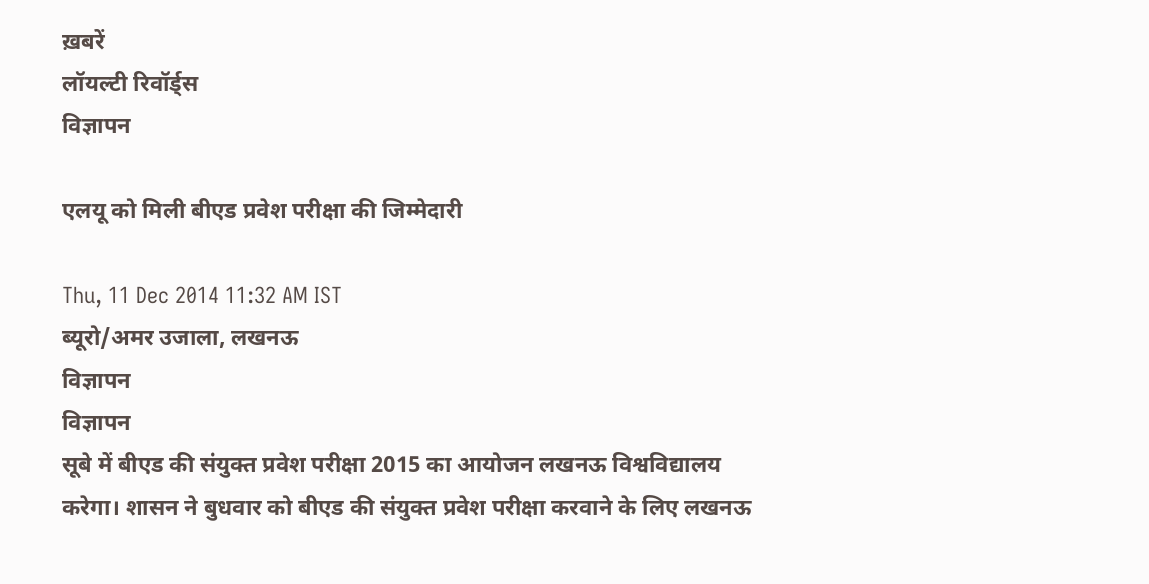ख़बरें
लॉयल्टी रिवॉर्ड्स
विज्ञापन

एलयू को मिली बीएड प्रवेश परीक्षा की जिम्मेदारी

Thu, 11 Dec 2014 11:32 AM IST
ब्यूरो/अमर उजाला, लखनऊ
विज्ञापन
विज्ञापन
सूबे में बीएड की संयुक्त प्रवेश परीक्षा 2015 का आयोजन लखनऊ विश्वविद्यालय करेगा। शासन ने बुधवार को बीएड की संयुक्त प्रवेश परीक्षा करवाने के लिए लखनऊ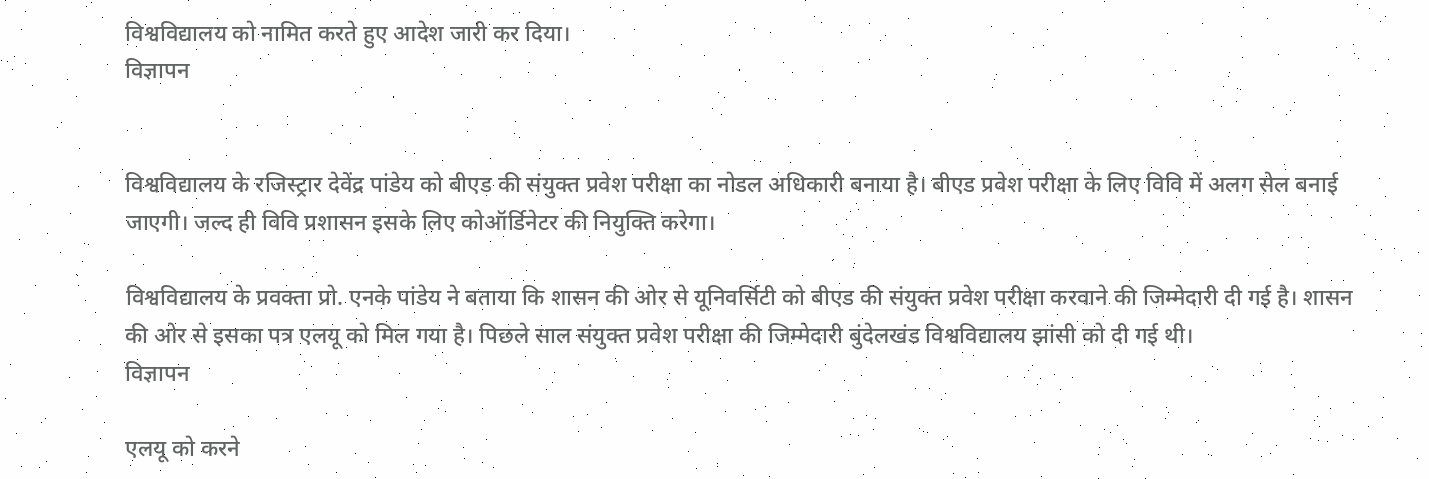विश्वविद्यालय को नामित करते हुए आदेश जारी कर दिया।
विज्ञापन


विश्वविद्यालय के रजिस्ट्रार देवेंद्र पांडेय को बीएड की संयुक्त प्रवेश परीक्षा का नोडल अधिकारी बनाया है। बीएड प्रवेश परीक्षा के लिए विवि में अलग सेल बनाई जाएगी। जल्द ही विवि प्रशासन इसके लिए कोऑर्डिनेटर की नियुक्ति करेगा।

विश्वविद्यालय के प्रवक्ता प्रो. एनके पांडेय ने बताया कि शासन की ओर से यूनिवर्सिटी को बीएड की संयुक्त प्रवेश परीक्षा करवाने की जिम्मेदारी दी गई है। शासन की ओर से इसका पत्र एलयू को मिल गया है। पिछले साल संयुक्त प्रवेश परीक्षा की जिम्मेदारी बुंदेलखंड विश्वविद्यालय झांसी को दी गई थी।
विज्ञापन

एलयू को करने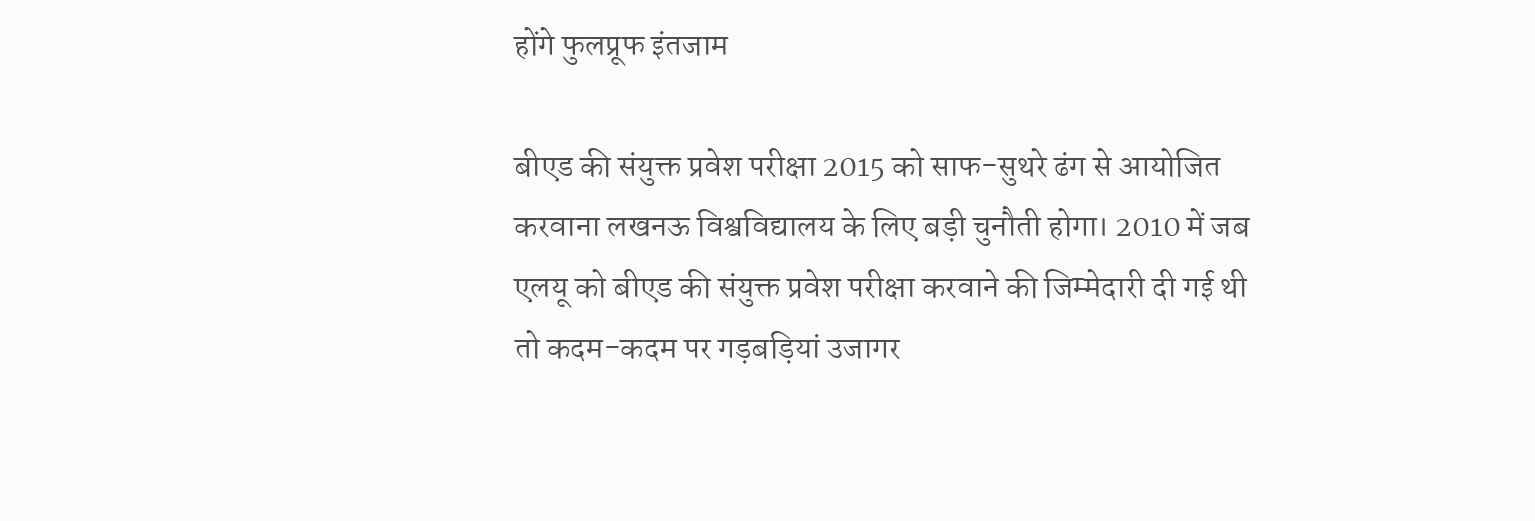होंगे फुलप्रूफ इंतजाम

बीएड की संयुक्त प्रवेश परीक्षा 2015 को साफ-सुथरे ढंग से आयोजित करवाना लखनऊ विश्वविद्यालय के लिए बड़ी चुनौती होगा। 2010 में जब एलयू को बीएड की संयुक्त प्रवेश परीक्षा करवाने की जिम्मेदारी दी गई थी तो कदम-कदम पर गड़बड़ियां उजागर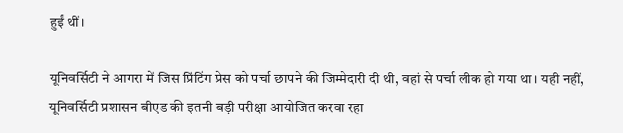हुईं थीं।

यूनिवर्सिटी ने आगरा में जिस प्रिंटिंग प्रेस को पर्चा छापने की जिम्मेदारी दी थी, वहां से पर्चा लीक हो गया था। यही नहीं, यूनिवर्सिटी प्रशासन बीएड की इतनी बड़ी परीक्षा आयोजित करवा रहा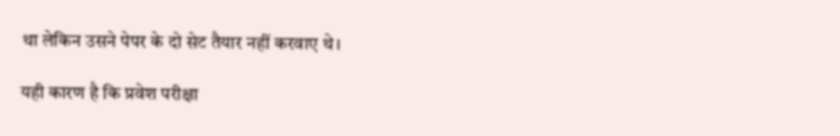था लेकिन उसने पेपर के दो सेट तैयार नहीं करवाए थे।

यही कारण है कि प्रवेश परीक्षा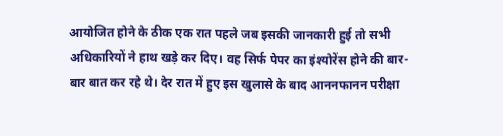आयोजित होने के ठीक एक रात पहले जब इसकी जानकारी हुई तो सभी अधिकारियों ने हाथ खड़े कर दिए। वह सिर्फ पेपर का इंश्योरेंस होने की बार-बार बात कर रहे थे। देर रात में हुए इस खुलासे के बाद आननफानन परीक्षा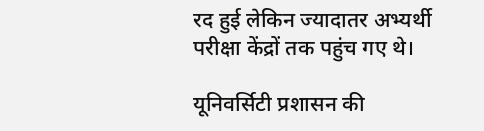रद हुई लेकिन ज्यादातर अभ्यर्थी परीक्षा केंद्रों तक पहुंच गए थे।

यूनिवर्सिटी प्रशासन की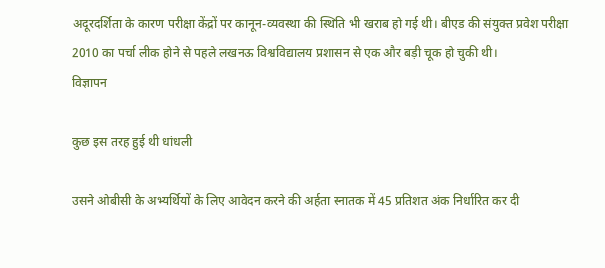अदूरदर्शिता के कारण परीक्षा केंद्रों पर कानून-व्यवस्था की स्थिति भी खराब हो गई थी। बीएड की संयुक्त प्रवेश परीक्षा 2010 का पर्चा लीक होने से पहले लखनऊ विश्वविद्यालय प्रशासन से एक और बड़ी चूक हो चुकी थी।
विज्ञापन

कुछ इस तरह हुई थी धांधली

उसने ओबीसी के अभ्यर्थियों के लिए आवेदन करने की अर्हता स्नातक में 45 प्रतिशत अंक निर्धारित कर दी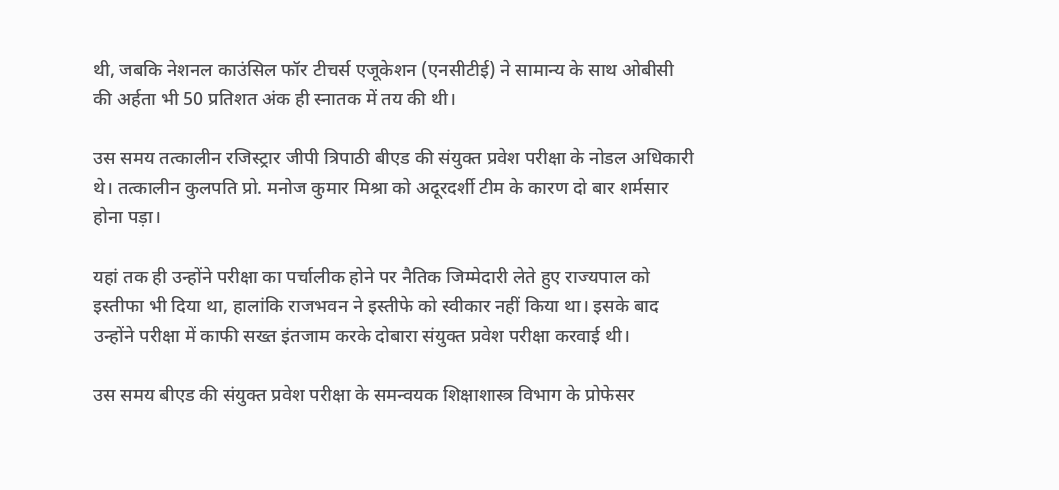थी, जबकि नेशनल काउंसिल फॉर टीचर्स एजूकेशन (एनसीटीई) ने सामान्य के साथ ओबीसी की अर्हता भी 50 प्रतिशत अंक ही स्नातक में तय की थी।

उस समय तत्कालीन रजिस्ट्रार जीपी त्रिपाठी बीएड की संयुक्त प्रवेश परीक्षा के नोडल अधिकारी थे। तत्कालीन कुलपति प्रो. मनोज कुमार मिश्रा को अदूरदर्शी टीम के कारण दो बार शर्मसार होना पड़ा।

यहां तक ही उन्होंने परीक्षा का पर्चालीक होने पर नैतिक जिम्मेदारी लेते हुए राज्यपाल को इस्तीफा भी दिया था, हालांकि राजभवन ने इस्तीफे को स्वीकार नहीं किया था। इसके बाद उन्होंने परीक्षा में काफी सख्त इंतजाम करके दोबारा संयुक्त प्रवेश परीक्षा करवाई थी।

उस समय बीएड की संयुक्त प्रवेश परीक्षा के समन्वयक शिक्षाशास्त्र विभाग के प्रोफेसर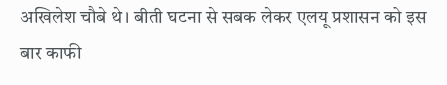अखिलेश चौबे थे। बीती घटना से सबक लेकर एलयू प्रशासन को इस बार काफी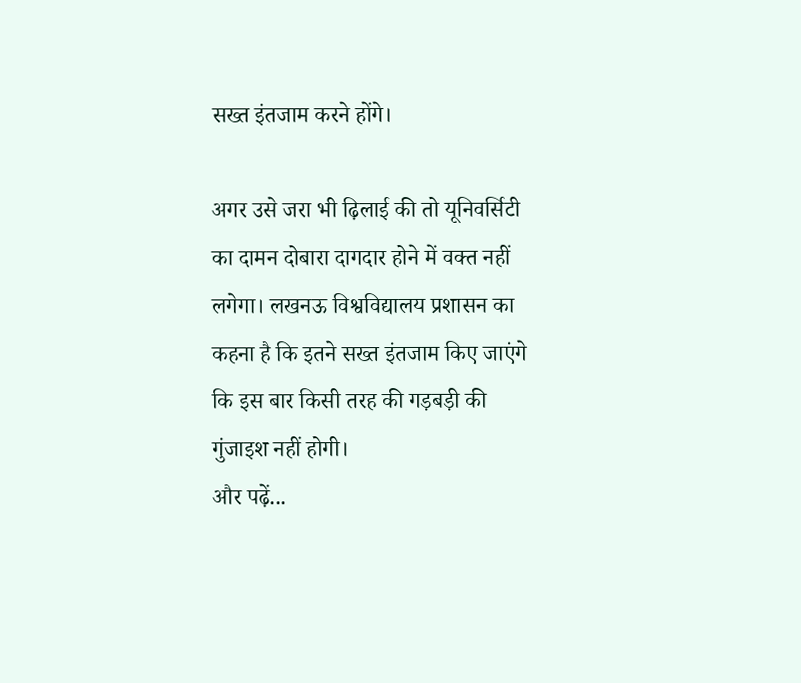सख्त इंतजाम करने होंगे।

अगर उसे जरा भी ढ़िलाई की तो यूनिवर्सिटी का दामन दोबारा दागदार होने में वक्त नहीं लगेगा। लखनऊ विश्वविद्यालय प्रशासन का कहना है कि इतने सख्त इंतजाम किए जाएंगे कि इस बार किसी तरह की गड़बड़ी की गुंजाइश नहीं होगी।
और पढ़ें...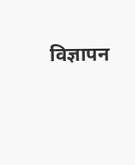विज्ञापन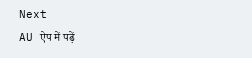Next
AU ऐप में पढ़ें